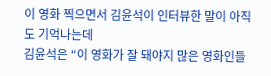이 영화 찍으면서 김윤석이 인터뷰한 말이 아직도 기억나는데
김윤석은 “이 영화가 잘 돼야지 많은 영화인들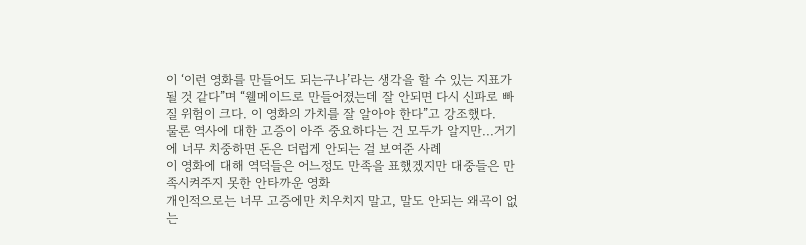이 ‘이런 영화를 만들어도 되는구나’라는 생각을 할 수 있는 지표가 될 것 같다”며 “웰메이드로 만들어졌는데 잘 안되면 다시 신파로 빠질 위험이 크다. 이 영화의 가치를 잘 알아야 한다”고 강조했다.
물론 역사에 대한 고증이 아주 중요하다는 건 모두가 알지만...거기에 너무 치중하면 돈은 더럽게 안되는 걸 보여준 사례
이 영화에 대해 역덕들은 어느정도 만족을 표했겠지만 대중들은 만족시켜주지 못한 안타까운 영화
개인적으로는 너무 고증에만 치우치지 말고, 말도 안되는 왜곡이 없는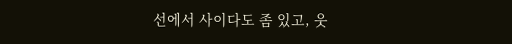선에서 사이다도 좀 있고, 웃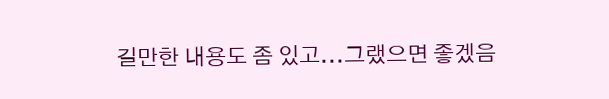길만한 내용도 좀 있고...그랬으면 좋겠음